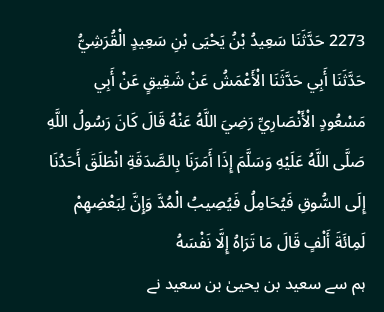2273 حَدَّثَنَا سَعِيدُ بْنُ يَحْيَى بْنِ سَعِيدٍ الْقُرَشِيُّ حَدَّثَنَا أَبِي حَدَّثَنَا الْأَعْمَشُ عَنْ شَقِيقٍ عَنْ أَبِي مَسْعُودٍ الْأَنْصَارِيِّ رَضِيَ اللَّهُ عَنْهُ قَالَ كَانَ رَسُولُ اللَّهِ صَلَّى اللَّهُ عَلَيْهِ وَسَلَّمَ إِذَا أَمَرَنَا بِالصَّدَقَةِ انْطَلَقَ أَحَدُنَا إِلَى السُّوقِ فَيُحَامِلُ فَيُصِيبُ الْمُدَّ وَإِنَّ لِبَعْضِهِمْ لَمِائَةَ أَلْفٍ قَالَ مَا تَرَاهُ إِلَّا نَفْسَهُ
ہم سے سعید بن یحییٰ بن سعید نے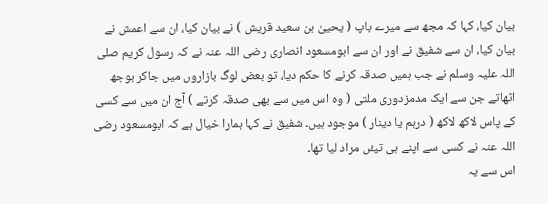بیان کیا، کہا کہ مجھ سے میرے باپ ( یحییٰ بن سعید قریش ) نے بیان کیا، ان سے اعمش نے بیان کیا، ان سے شفیق نے اور ان سے ابومسعود انصاری رضی اللہ عنہ نے کہ رسول کریم صلی اللہ علیہ وسلم نے جب ہمیں صدقہ کرنے کا حکم دیا، تو بعض لوگ بازاروں میں جاکر بوجھ اٹھاتے جن سے ایک مدمزدوری ملتی ( وہ اس میں سے بھی صدقہ کرتے ) آج ان میں سے کسی کے پاس لاکھ لاکھ ( درہم یا دینار ) موجود ہیں۔ شفیق نے کہا ہمارا خیال ہے کہ ابومسعود رضی اللہ عنہ نے کسی سے اپنے ہی تیئں مراد لیا تھا۔
اس سے یہ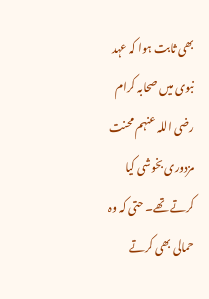بھی ثابت ہوا کہ عہد نبوی میں صحابہ کرام رضی اللہ عنہم محنت مزدوری بخوشی کیا کرتے تھے۔ حتی کہ وہ حمالی بھی کرتے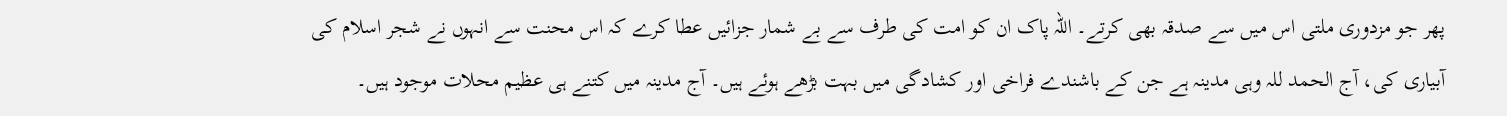پھر جو مزدوری ملتی اس میں سے صدقہ بھی کرتے۔ اللہ پاک ان کو امت کی طرف سے بے شمار جزائیں عطا کرے کہ اس محنت سے انہوں نے شجر اسلام کی آبیاری کی، آج الحمد للہ وہی مدینہ ہے جن کے باشندے فراخی اور کشادگی میں بہت بڑھے ہوئے ہیں۔ آج مدینہ میں کتنے ہی عظیم محلات موجود ہیں۔